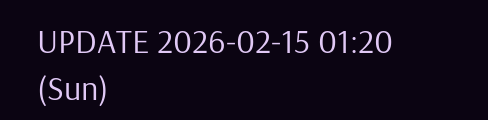UPDATE 2026-02-15 01:20 (Sun)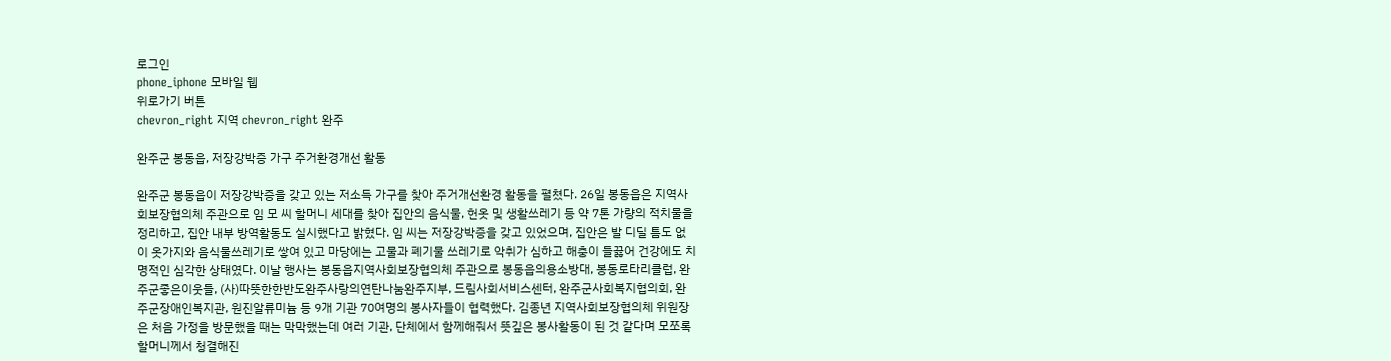로그인
phone_iphone 모바일 웹
위로가기 버튼
chevron_right 지역 chevron_right 완주

완주군 봉동읍, 저장강박증 가구 주거환경개선 활동

완주군 봉동읍이 저장강박증을 갖고 있는 저소득 가구를 찾아 주거개선환경 활동을 펼쳤다. 26일 봉동읍은 지역사회보장협의체 주관으로 임 모 씨 할머니 세대를 찾아 집안의 음식물, 헌옷 및 생활쓰레기 등 약 7톤 가량의 적치물을 정리하고, 집안 내부 방역활동도 실시했다고 밝혔다. 임 씨는 저장강박증을 갖고 있었으며, 집안은 발 디딜 틈도 없이 옷가지와 음식물쓰레기로 쌓여 있고 마당에는 고물과 폐기물 쓰레기로 악취가 심하고 해충이 들끓어 건강에도 치명적인 심각한 상태였다. 이날 행사는 봉동읍지역사회보장협의체 주관으로 봉동읍의용소방대, 봉동로타리클럽, 완주군좋은이웃들, (사)따뜻한한반도완주사랑의연탄나눔완주지부, 드림사회서비스센터, 완주군사회복지협의회, 완주군장애인복지관, 원진알류미늄 등 9개 기관 70여명의 봉사자들이 협력했다. 김종년 지역사회보장협의체 위원장은 처음 가정을 방문했을 때는 막막했는데 여러 기관, 단체에서 함께해줘서 뜻깊은 봉사활동이 된 것 같다며 모쪼록 할머니께서 청결해진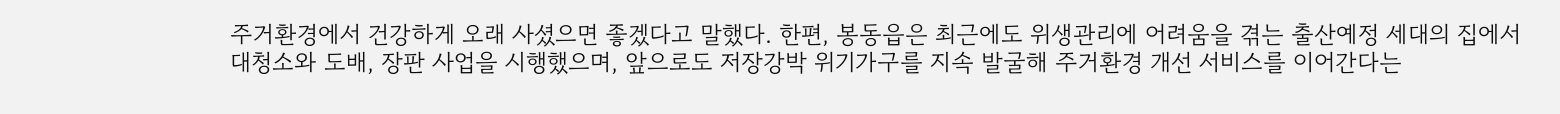주거환경에서 건강하게 오래 사셨으면 좋겠다고 말했다. 한편, 봉동읍은 최근에도 위생관리에 어려움을 겪는 출산예정 세대의 집에서 대청소와 도배, 장판 사업을 시행했으며, 앞으로도 저장강박 위기가구를 지속 발굴해 주거환경 개선 서비스를 이어간다는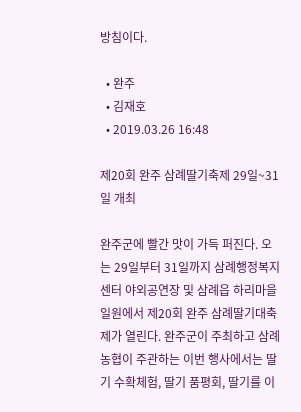방침이다.

  • 완주
  • 김재호
  • 2019.03.26 16:48

제20회 완주 삼례딸기축제 29일~31일 개최

완주군에 빨간 맛이 가득 퍼진다. 오는 29일부터 31일까지 삼례행정복지센터 야외공연장 및 삼례읍 하리마을 일원에서 제20회 완주 삼례딸기대축제가 열린다. 완주군이 주최하고 삼례농협이 주관하는 이번 행사에서는 딸기 수확체험, 딸기 품평회, 딸기를 이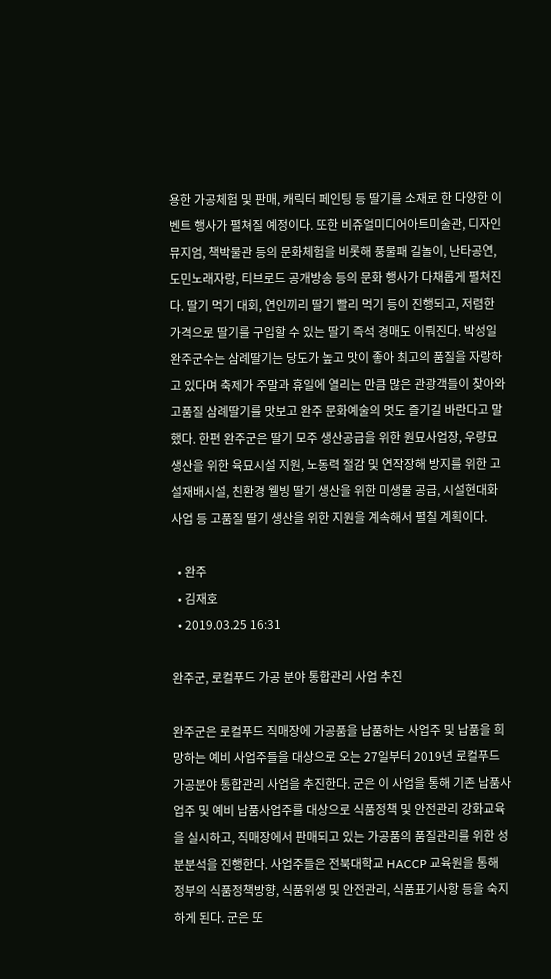용한 가공체험 및 판매, 캐릭터 페인팅 등 딸기를 소재로 한 다양한 이벤트 행사가 펼쳐질 예정이다. 또한 비쥬얼미디어아트미술관, 디자인 뮤지엄, 책박물관 등의 문화체험을 비롯해 풍물패 길놀이, 난타공연, 도민노래자랑, 티브로드 공개방송 등의 문화 행사가 다채롭게 펼쳐진다. 딸기 먹기 대회, 연인끼리 딸기 빨리 먹기 등이 진행되고, 저렴한 가격으로 딸기를 구입할 수 있는 딸기 즉석 경매도 이뤄진다. 박성일 완주군수는 삼례딸기는 당도가 높고 맛이 좋아 최고의 품질을 자랑하고 있다며 축제가 주말과 휴일에 열리는 만큼 많은 관광객들이 찾아와 고품질 삼례딸기를 맛보고 완주 문화예술의 멋도 즐기길 바란다고 말했다. 한편 완주군은 딸기 모주 생산공급을 위한 원묘사업장, 우량묘 생산을 위한 육묘시설 지원, 노동력 절감 및 연작장해 방지를 위한 고설재배시설, 친환경 웰빙 딸기 생산을 위한 미생물 공급, 시설현대화 사업 등 고품질 딸기 생산을 위한 지원을 계속해서 펼칠 계획이다.

  • 완주
  • 김재호
  • 2019.03.25 16:31

완주군, 로컬푸드 가공 분야 통합관리 사업 추진

완주군은 로컬푸드 직매장에 가공품을 납품하는 사업주 및 납품을 희망하는 예비 사업주들을 대상으로 오는 27일부터 2019년 로컬푸드 가공분야 통합관리 사업을 추진한다. 군은 이 사업을 통해 기존 납품사업주 및 예비 납품사업주를 대상으로 식품정책 및 안전관리 강화교육을 실시하고, 직매장에서 판매되고 있는 가공품의 품질관리를 위한 성분분석을 진행한다. 사업주들은 전북대학교 HACCP 교육원을 통해 정부의 식품정책방향, 식품위생 및 안전관리, 식품표기사항 등을 숙지하게 된다. 군은 또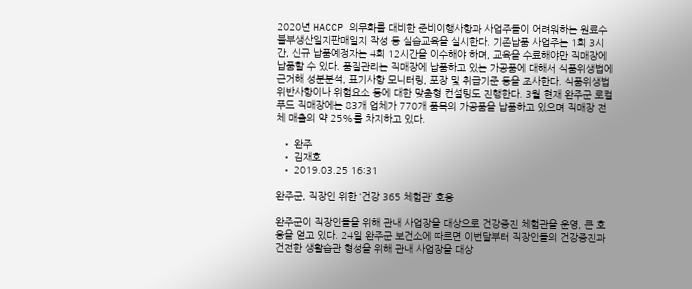2020년 HACCP 의무화를 대비한 준비이행사항과 사업주들이 어려워하는 원료수불부생산일지판매일지 작성 등 실습교육을 실시한다. 기존납품 사업주는 1회 3시간, 신규 납품예정자는 4회 12시간을 이수해야 하며, 교육을 수료해야만 직매장에 납품할 수 있다. 품질관리는 직매장에 납품하고 있는 가공품에 대해서 식품위생법에 근거해 성분분석, 표기사항 모니터링, 포장 및 취급기준 등을 조사한다. 식품위생법 위반사항이나 위험요소 등에 대한 맞춤형 컨설팅도 진행한다. 3월 현재 완주군 로컬푸드 직매장에는 83개 업체가 770개 품목의 가공품을 납품하고 있으며 직매장 전체 매출의 약 25%를 차지하고 있다.

  • 완주
  • 김재호
  • 2019.03.25 16:31

완주군, 직장인 위한 ‘건강 365 체험관’ 호응

완주군이 직장인들을 위해 관내 사업장을 대상으로 건강증진 체험관을 운영, 큰 호응을 얻고 있다. 24일 완주군 보건소에 따르면 이번달부터 직장인들의 건강증진과 건전한 생활습관 형성을 위해 관내 사업장을 대상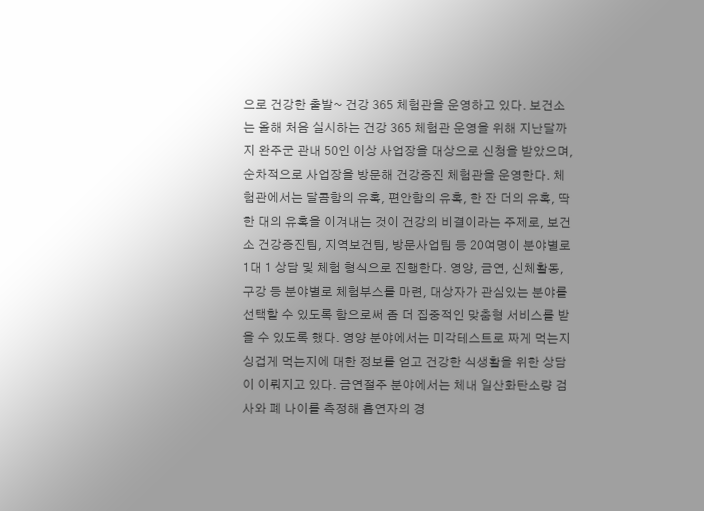으로 건강한 출발~ 건강 365 체험관을 운영하고 있다. 보건소는 올해 처음 실시하는 건강 365 체험관 운영을 위해 지난달까지 완주군 관내 50인 이상 사업장을 대상으로 신청을 받았으며, 순차적으로 사업장을 방문해 건강증진 체험관을 운영한다. 체험관에서는 달콤함의 유혹, 편안함의 유혹, 한 잔 더의 유혹, 딱 한 대의 유혹을 이겨내는 것이 건강의 비결이라는 주제로, 보건소 건강증진팀, 지역보건팀, 방문사업팀 등 20여명이 분야별로 1대 1 상담 및 체험 형식으로 진행한다. 영양, 금연, 신체활동, 구강 등 분야별로 체험부스를 마련, 대상자가 관심있는 분야를 선택할 수 있도록 함으로써 좀 더 집중적인 맞춤형 서비스를 받을 수 있도록 했다. 영양 분야에서는 미각테스트로 짜게 먹는지 싱겁게 먹는지에 대한 정보를 얻고 건강한 식생활을 위한 상담이 이뤄지고 있다. 금연절주 분야에서는 체내 일산화탄소량 검사와 폐 나이를 측정해 흡연자의 경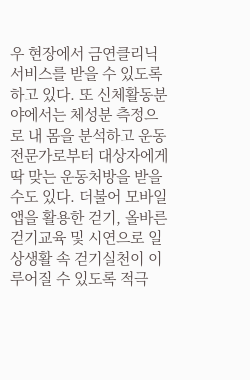우 현장에서 금연클리닉 서비스를 받을 수 있도록 하고 있다. 또 신체활동분야에서는 체성분 측정으로 내 몸을 분석하고 운동 전문가로부터 대상자에게 딱 맞는 운동처방을 받을 수도 있다. 더불어 모바일 앱을 활용한 걷기, 올바른 걷기교육 및 시연으로 일상생활 속 걷기실천이 이루어질 수 있도록 적극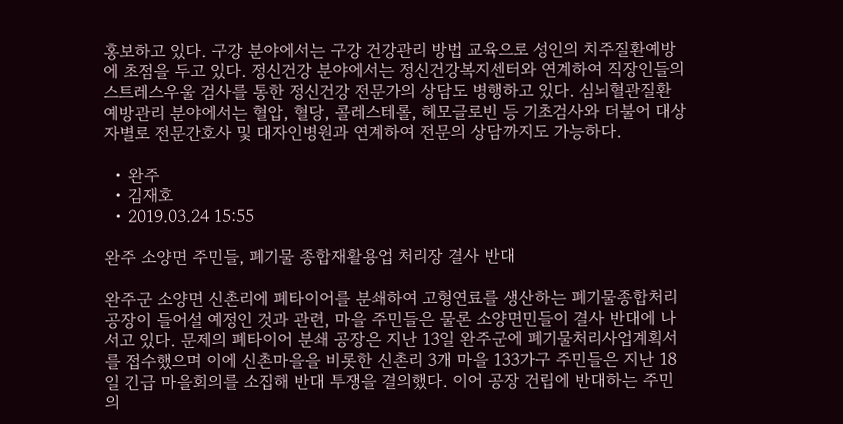홍보하고 있다. 구강 분야에서는 구강 건강관리 방법 교육으로 성인의 치주질환예방에 초점을 두고 있다. 정신건강 분야에서는 정신건강복지센터와 연계하여 직장인들의 스트레스우울 검사를 통한 정신건강 전문가의 상담도 병행하고 있다. 심뇌혈관질환 예방관리 분야에서는 혈압, 혈당, 콜레스테롤, 헤모글로빈 등 기초검사와 더불어 대상자별로 전문간호사 및 대자인병원과 연계하여 전문의 상담까지도 가능하다.

  • 완주
  • 김재호
  • 2019.03.24 15:55

완주 소양면 주민들, 폐기물 종합재활용업 처리장 결사 반대

완주군 소양면 신촌리에 폐타이어를 분쇄하여 고형연료를 생산하는 폐기물종합처리 공장이 들어설 예정인 것과 관련, 마을 주민들은 물론 소양면민들이 결사 반대에 나서고 있다. 문제의 폐타이어 분쇄 공장은 지난 13일 완주군에 폐기물처리사업계획서를 접수했으며 이에 신촌마을을 비롯한 신촌리 3개 마을 133가구 주민들은 지난 18일 긴급 마을회의를 소집해 반대 투쟁을 결의했다. 이어 공장 건립에 반대하는 주민의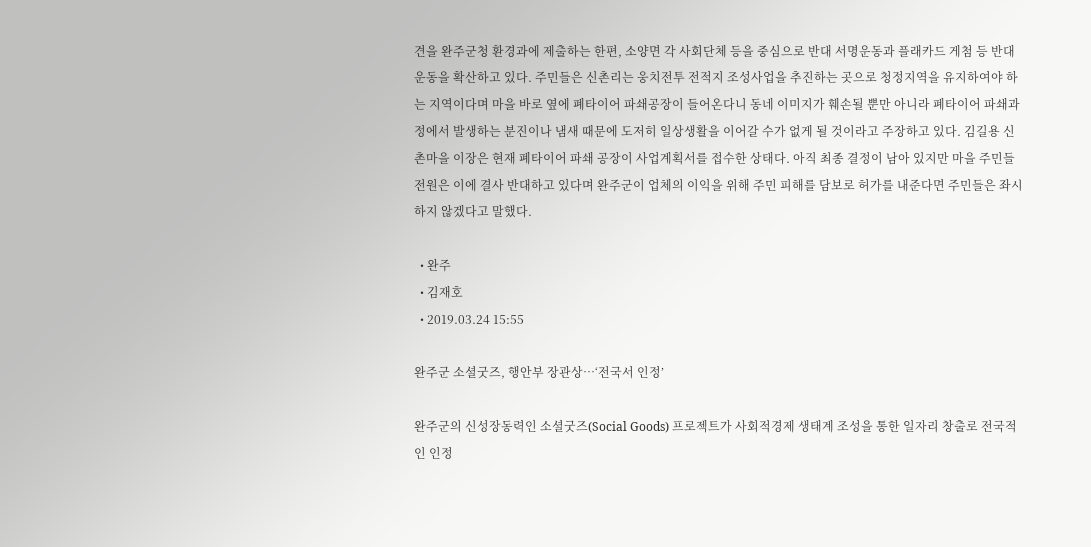견을 완주군청 환경과에 제출하는 한편, 소양면 각 사회단체 등을 중심으로 반대 서명운동과 플래카드 게첨 등 반대운동을 확산하고 있다. 주민들은 신촌리는 웅치전투 전적지 조성사업을 추진하는 곳으로 청정지역을 유지하여야 하는 지역이다며 마을 바로 옆에 폐타이어 파쇄공장이 들어온다니 동네 이미지가 훼손될 뿐만 아니라 폐타이어 파쇄과정에서 발생하는 분진이나 냄새 때문에 도저히 일상생활을 이어갈 수가 없게 될 것이라고 주장하고 있다. 김길용 신촌마을 이장은 현재 폐타이어 파쇄 공장이 사업계획서를 접수한 상태다. 아직 최종 결정이 남아 있지만 마을 주민들 전원은 이에 결사 반대하고 있다며 완주군이 업체의 이익을 위해 주민 피해를 담보로 허가를 내준다면 주민들은 좌시하지 않겠다고 말했다.

  • 완주
  • 김재호
  • 2019.03.24 15:55

완주군 소셜굿즈, 행안부 장관상…‘전국서 인정’

완주군의 신성장동력인 소셜굿즈(Social Goods) 프로젝트가 사회적경제 생태계 조성을 통한 일자리 창출로 전국적인 인정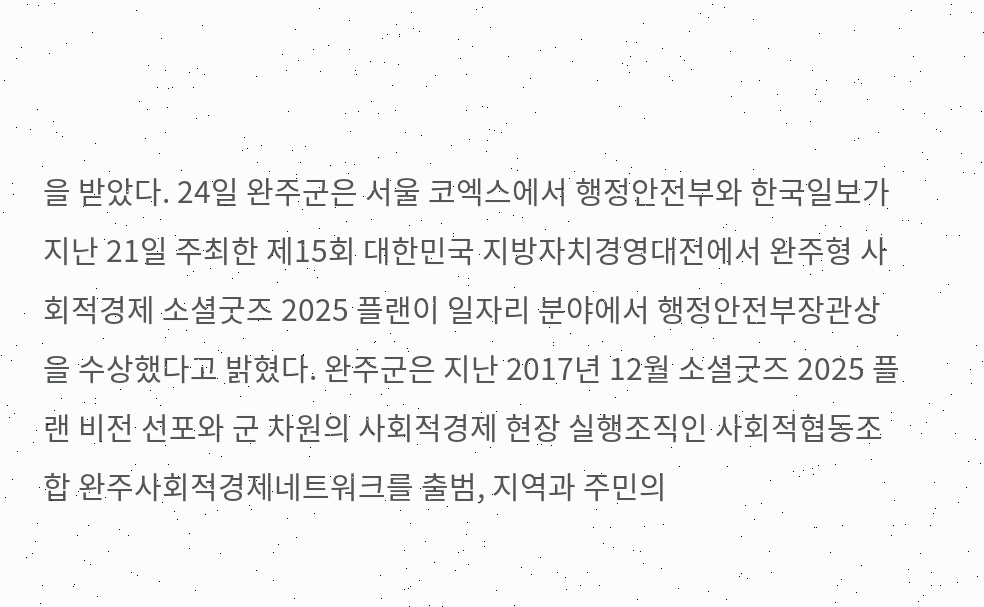을 받았다. 24일 완주군은 서울 코엑스에서 행정안전부와 한국일보가 지난 21일 주최한 제15회 대한민국 지방자치경영대전에서 완주형 사회적경제 소셜굿즈 2025 플랜이 일자리 분야에서 행정안전부장관상을 수상했다고 밝혔다. 완주군은 지난 2017년 12월 소셜굿즈 2025 플랜 비전 선포와 군 차원의 사회적경제 현장 실행조직인 사회적협동조합 완주사회적경제네트워크를 출범, 지역과 주민의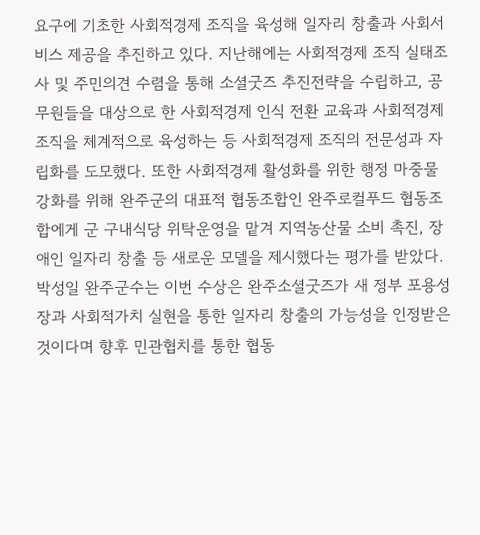요구에 기초한 사회적경제 조직을 육성해 일자리 창출과 사회서비스 제공을 추진하고 있다. 지난해에는 사회적경제 조직 실태조사 및 주민의견 수렴을 통해 소셜굿즈 추진전략을 수립하고, 공무원들을 대상으로 한 사회적경제 인식 전환 교육과 사회적경제 조직을 체계적으로 육성하는 등 사회적경제 조직의 전문성과 자립화를 도모했다. 또한 사회적경제 활성화를 위한 행정 마중물 강화를 위해 완주군의 대표적 협동조합인 완주로컬푸드 협동조합에게 군 구내식당 위탁운영을 맡겨 지역농산물 소비 촉진, 장애인 일자리 창출 등 새로운 모델을 제시했다는 평가를 받았다. 박성일 완주군수는 이번 수상은 완주소셜굿즈가 새 정부 포용성장과 사회적가치 실현을 통한 일자리 창출의 가능성을 인정받은 것이다며 향후 민관협치를 통한 협동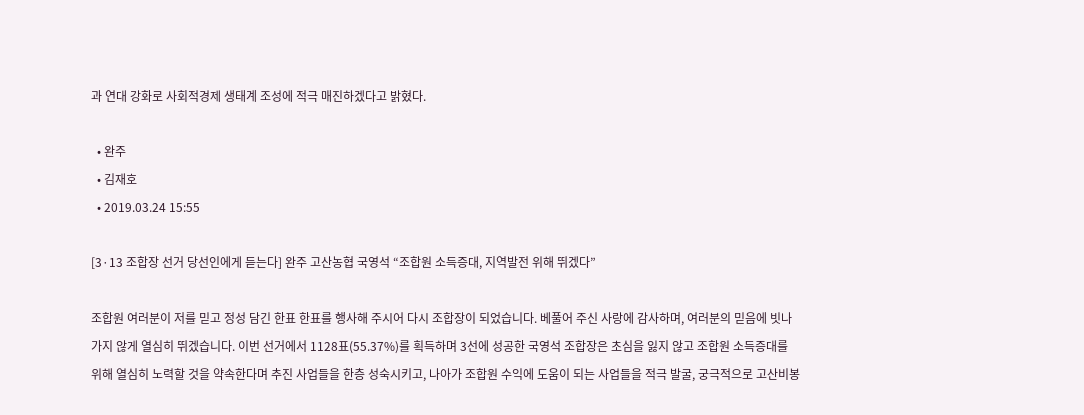과 연대 강화로 사회적경제 생태계 조성에 적극 매진하겠다고 밝혔다.

  • 완주
  • 김재호
  • 2019.03.24 15:55

[3·13 조합장 선거 당선인에게 듣는다] 완주 고산농협 국영석 “조합원 소득증대, 지역발전 위해 뛰겠다”

조합원 여러분이 저를 믿고 정성 담긴 한표 한표를 행사해 주시어 다시 조합장이 되었습니다. 베풀어 주신 사랑에 감사하며, 여러분의 믿음에 빗나가지 않게 열심히 뛰겠습니다. 이번 선거에서 1128표(55.37%)를 획득하며 3선에 성공한 국영석 조합장은 초심을 잃지 않고 조합원 소득증대를 위해 열심히 노력할 것을 약속한다며 추진 사업들을 한층 성숙시키고, 나아가 조합원 수익에 도움이 되는 사업들을 적극 발굴, 궁극적으로 고산비봉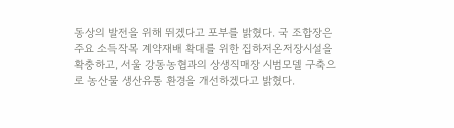동상의 발전을 위해 뛰겠다고 포부를 밝혔다. 국 조합장은 주요 소득작목 계약재배 확대를 위한 집하저온저장시설을 확충하고, 서울 강동농협과의 상생직매장 시범모델 구축으로 농산물 생산유통 환경을 개선하겠다고 밝혔다.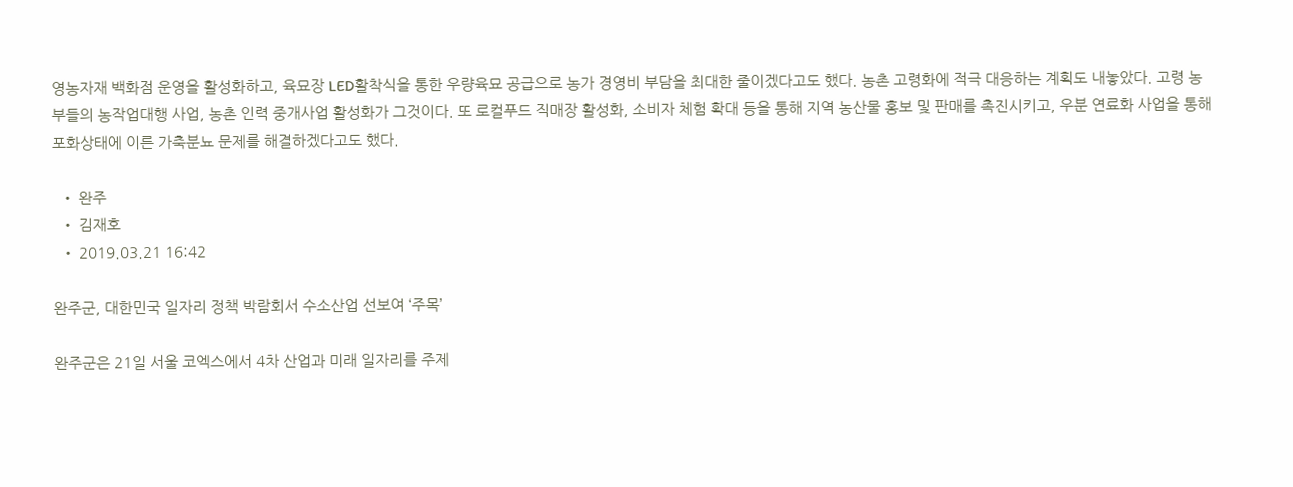영농자재 백화점 운영을 활성화하고, 육묘장 LED활착식을 통한 우량육묘 공급으로 농가 경영비 부담을 최대한 줄이겠다고도 했다. 농촌 고령화에 적극 대응하는 계획도 내놓았다. 고령 농부들의 농작업대행 사업, 농촌 인력 중개사업 활성화가 그것이다. 또 로컬푸드 직매장 활성화, 소비자 체험 확대 등을 통해 지역 농산물 홍보 및 판매를 촉진시키고, 우분 연료화 사업을 통해 포화상태에 이른 가축분뇨 문제를 해결하겠다고도 했다.

  • 완주
  • 김재호
  • 2019.03.21 16:42

완주군, 대한민국 일자리 정책 박람회서 수소산업 선보여 ‘주목’

완주군은 21일 서울 코엑스에서 4차 산업과 미래 일자리를 주제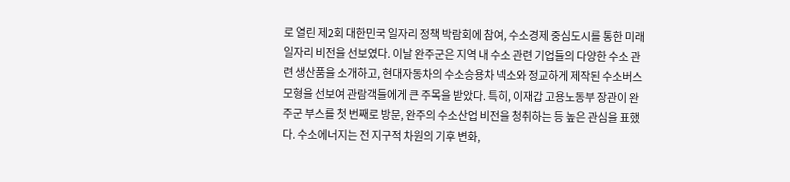로 열린 제2회 대한민국 일자리 정책 박람회에 참여, 수소경제 중심도시를 통한 미래 일자리 비전을 선보였다. 이날 완주군은 지역 내 수소 관련 기업들의 다양한 수소 관련 생산품을 소개하고, 현대자동차의 수소승용차 넥소와 정교하게 제작된 수소버스 모형을 선보여 관람객들에게 큰 주목을 받았다. 특히, 이재갑 고용노동부 장관이 완주군 부스를 첫 번째로 방문, 완주의 수소산업 비전을 청취하는 등 높은 관심을 표했다. 수소에너지는 전 지구적 차원의 기후 변화,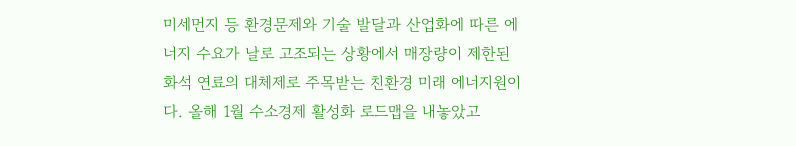미세먼지 등 환경문제와 기술 발달과 산업화에 따른 에너지 수요가 날로 고조되는 상황에서 매장량이 제한된 화석 연료의 대체제로 주목받는 친환경 미래 에너지원이다. 올해 1월 수소경제 활성화 로드맵을 내놓았고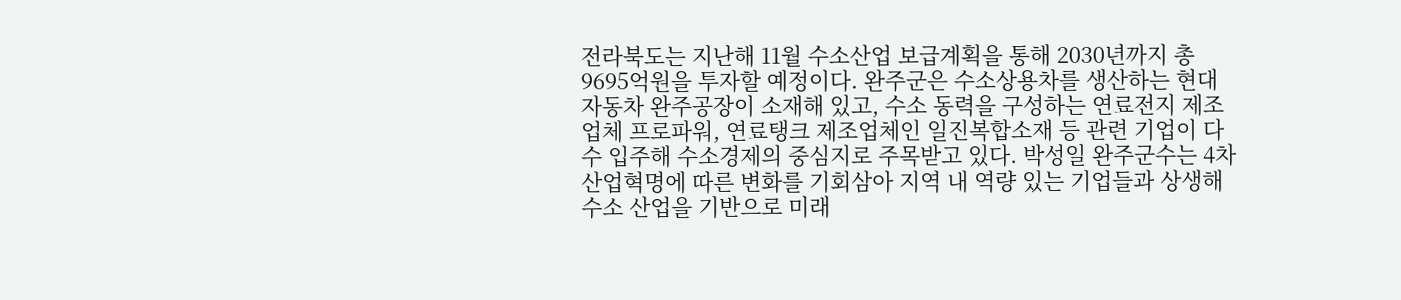전라북도는 지난해 11월 수소산업 보급계획을 통해 2030년까지 총 9695억원을 투자할 예정이다. 완주군은 수소상용차를 생산하는 현대자동차 완주공장이 소재해 있고, 수소 동력을 구성하는 연료전지 제조업체 프로파워, 연료탱크 제조업체인 일진복합소재 등 관련 기업이 다수 입주해 수소경제의 중심지로 주목받고 있다. 박성일 완주군수는 4차 산업혁명에 따른 변화를 기회삼아 지역 내 역량 있는 기업들과 상생해 수소 산업을 기반으로 미래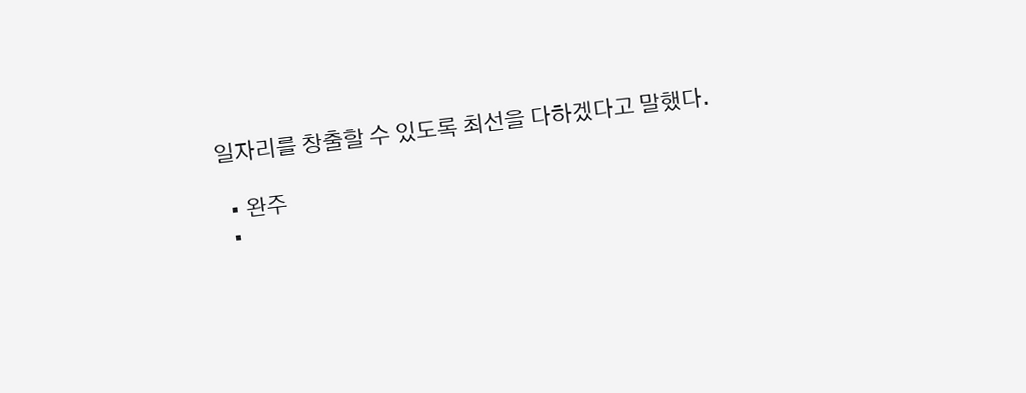일자리를 창출할 수 있도록 최선을 다하겠다고 말했다.

  • 완주
  •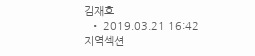김재호
  • 2019.03.21 16:42
지역섹션